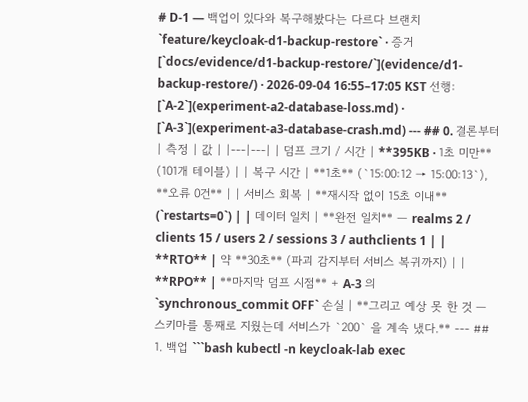# D-1 — 백업이 있다와 복구해봤다는 다르다 브랜치 `feature/keycloak-d1-backup-restore` · 증거 [`docs/evidence/d1-backup-restore/`](evidence/d1-backup-restore/) · 2026-09-04 16:55–17:05 KST 선행: [`A-2`](experiment-a2-database-loss.md) · [`A-3`](experiment-a3-database-crash.md) --- ## 0. 결론부터 | 측정 | 값 | |---|---| | 덤프 크기 / 시간 | **395KB · 1초 미만** (101개 테이블) | | 복구 시간 | **1초** (`15:00:12 → 15:00:13`), **오류 0건** | | 서비스 회복 | **재시작 없이 15초 이내** (`restarts=0`) | | 데이터 일치 | **완전 일치** — realms 2 / clients 15 / users 2 / sessions 3 / authclients 1 | | **RTO** | 약 **30초** (파괴 감지부터 서비스 복귀까지) | | **RPO** | **마지막 덤프 시점** + A-3 의 `synchronous_commit OFF` 손실 | **그리고 예상 못 한 것 — 스키마를 통째로 지웠는데 서비스가 `200` 을 계속 냈다.** --- ## 1. 백업 ```bash kubectl -n keycloak-lab exec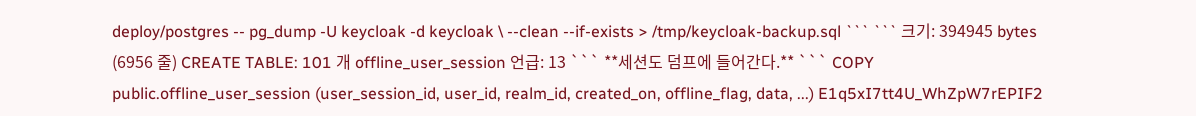deploy/postgres -- pg_dump -U keycloak -d keycloak \ --clean --if-exists > /tmp/keycloak-backup.sql ``` ``` 크기: 394945 bytes (6956 줄) CREATE TABLE: 101 개 offline_user_session 언급: 13 ``` **세션도 덤프에 들어간다.** ``` COPY public.offline_user_session (user_session_id, user_id, realm_id, created_on, offline_flag, data, ...) E1q5xI7tt4U_WhZpW7rEPIF2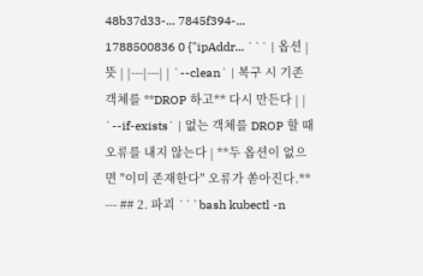48b37d33-... 7845f394-... 1788500836 0 {"ipAddr... ``` | 옵션 | 뜻 | |---|---| | `--clean` | 복구 시 기존 객체를 **DROP 하고** 다시 만든다 | | `--if-exists` | 없는 객체를 DROP 할 때 오류를 내지 않는다 | **두 옵션이 없으면 "이미 존재한다" 오류가 쏟아진다.** --- ## 2. 파괴 ```bash kubectl -n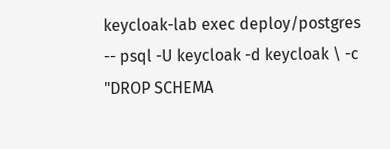keycloak-lab exec deploy/postgres -- psql -U keycloak -d keycloak \ -c "DROP SCHEMA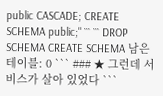public CASCADE; CREATE SCHEMA public;" ``` ``` DROP SCHEMA CREATE SCHEMA 남은 테이블: 0 ``` ### ★ 그런데 서비스가 살아 있었다 ```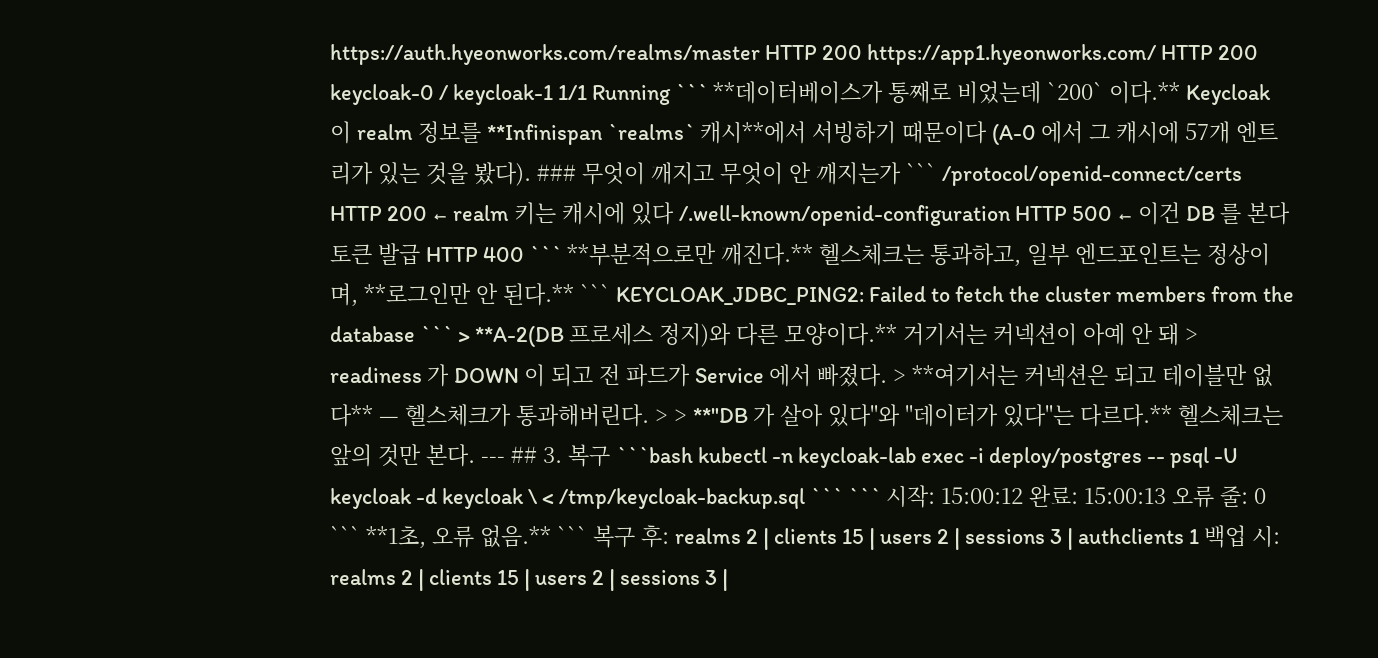https://auth.hyeonworks.com/realms/master HTTP 200 https://app1.hyeonworks.com/ HTTP 200 keycloak-0 / keycloak-1 1/1 Running ``` **데이터베이스가 통째로 비었는데 `200` 이다.** Keycloak 이 realm 정보를 **Infinispan `realms` 캐시**에서 서빙하기 때문이다 (A-0 에서 그 캐시에 57개 엔트리가 있는 것을 봤다). ### 무엇이 깨지고 무엇이 안 깨지는가 ``` /protocol/openid-connect/certs HTTP 200 ← realm 키는 캐시에 있다 /.well-known/openid-configuration HTTP 500 ← 이건 DB 를 본다 토큰 발급 HTTP 400 ``` **부분적으로만 깨진다.** 헬스체크는 통과하고, 일부 엔드포인트는 정상이며, **로그인만 안 된다.** ``` KEYCLOAK_JDBC_PING2: Failed to fetch the cluster members from the database ``` > **A-2(DB 프로세스 정지)와 다른 모양이다.** 거기서는 커넥션이 아예 안 돼 > readiness 가 DOWN 이 되고 전 파드가 Service 에서 빠졌다. > **여기서는 커넥션은 되고 테이블만 없다** — 헬스체크가 통과해버린다. > > **"DB 가 살아 있다"와 "데이터가 있다"는 다르다.** 헬스체크는 앞의 것만 본다. --- ## 3. 복구 ```bash kubectl -n keycloak-lab exec -i deploy/postgres -- psql -U keycloak -d keycloak \ < /tmp/keycloak-backup.sql ``` ``` 시작: 15:00:12 완료: 15:00:13 오류 줄: 0 ``` **1초, 오류 없음.** ``` 복구 후: realms 2 | clients 15 | users 2 | sessions 3 | authclients 1 백업 시: realms 2 | clients 15 | users 2 | sessions 3 |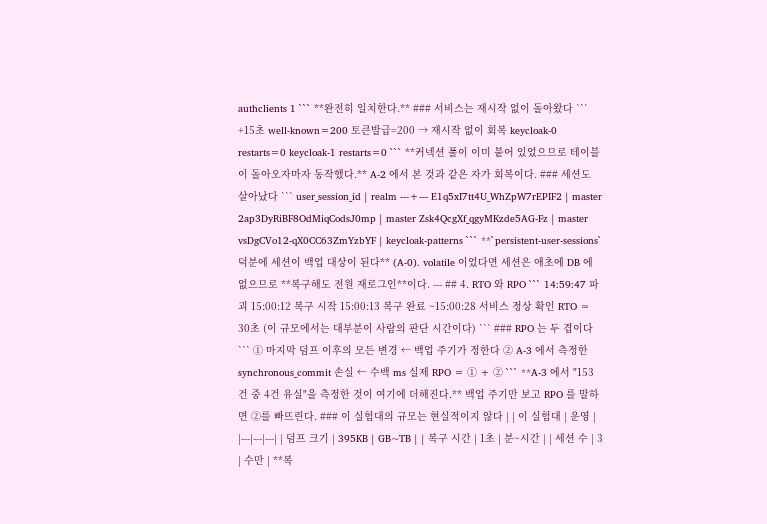authclients 1 ``` **완전히 일치한다.** ### 서비스는 재시작 없이 돌아왔다 ``` +15초 well-known=200 토큰발급=200 → 재시작 없이 회복 keycloak-0 restarts=0 keycloak-1 restarts=0 ``` **커넥션 풀이 이미 붙어 있었으므로 테이블이 돌아오자마자 동작했다.** A-2 에서 본 것과 같은 자가 회복이다. ### 세션도 살아났다 ``` user_session_id | realm ---+--- E1q5xI7tt4U_WhZpW7rEPIF2 | master 2ap3DyRiBF8OdMiqCodsJ0mp | master Zsk4QcgXf_qgyMKzde5AG-Fz | master vsDgCVo12-qX0CC63ZmYzbYF | keycloak-patterns ``` **`persistent-user-sessions` 덕분에 세션이 백업 대상이 된다** (A-0). volatile 이었다면 세션은 애초에 DB 에 없으므로 **복구해도 전원 재로그인**이다. --- ## 4. RTO 와 RPO ``` 14:59:47 파괴 15:00:12 복구 시작 15:00:13 복구 완료 ~15:00:28 서비스 정상 확인 RTO ≈ 30초 (이 규모에서는 대부분이 사람의 판단 시간이다) ``` ### RPO 는 두 겹이다 ``` ① 마지막 덤프 이후의 모든 변경 ← 백업 주기가 정한다 ② A-3 에서 측정한 synchronous_commit 손실 ← 수백 ms 실제 RPO = ① + ② ``` **A-3 에서 "153건 중 4건 유실"을 측정한 것이 여기에 더해진다.** 백업 주기만 보고 RPO 를 말하면 ②를 빠뜨린다. ### 이 실험대의 규모는 현실적이지 않다 | | 이 실험대 | 운영 | |---|---|---| | 덤프 크기 | 395KB | GB~TB | | 복구 시간 | 1초 | 분~시간 | | 세션 수 | 3 | 수만 | **복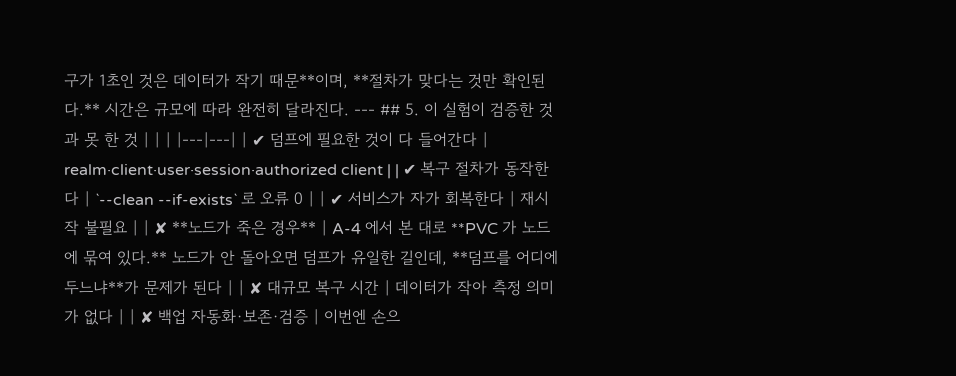구가 1초인 것은 데이터가 작기 때문**이며, **절차가 맞다는 것만 확인된다.** 시간은 규모에 따라 완전히 달라진다. --- ## 5. 이 실험이 검증한 것과 못 한 것 | | | |---|---| | ✔ 덤프에 필요한 것이 다 들어간다 | realm·client·user·session·authorized client | | ✔ 복구 절차가 동작한다 | `--clean --if-exists` 로 오류 0 | | ✔ 서비스가 자가 회복한다 | 재시작 불필요 | | ✘ **노드가 죽은 경우** | A-4 에서 본 대로 **PVC 가 노드에 묶여 있다.** 노드가 안 돌아오면 덤프가 유일한 길인데, **덤프를 어디에 두느냐**가 문제가 된다 | | ✘ 대규모 복구 시간 | 데이터가 작아 측정 의미가 없다 | | ✘ 백업 자동화·보존·검증 | 이번엔 손으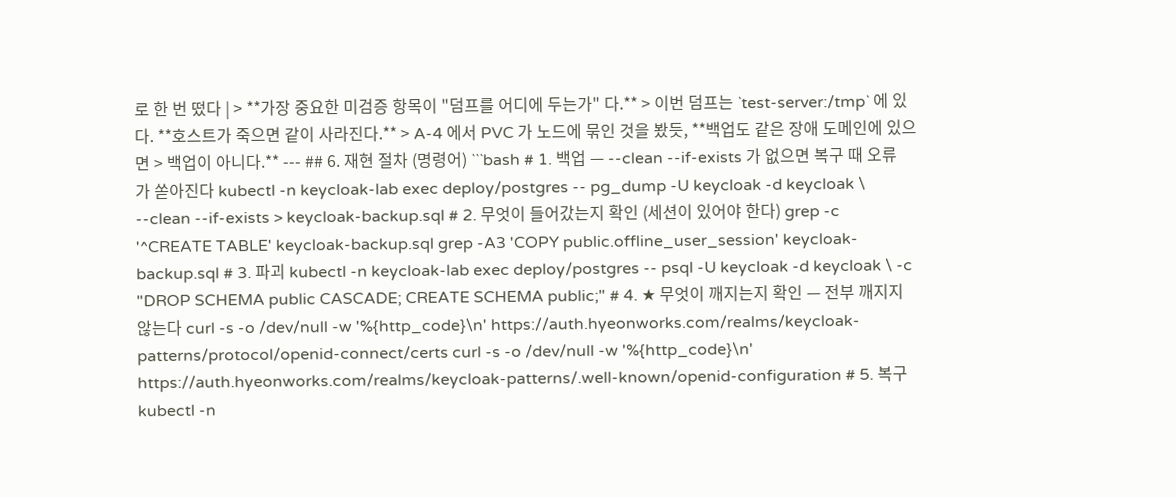로 한 번 떴다 | > **가장 중요한 미검증 항목이 "덤프를 어디에 두는가" 다.** > 이번 덤프는 `test-server:/tmp` 에 있다. **호스트가 죽으면 같이 사라진다.** > A-4 에서 PVC 가 노드에 묶인 것을 봤듯, **백업도 같은 장애 도메인에 있으면 > 백업이 아니다.** --- ## 6. 재현 절차 (명령어) ```bash # 1. 백업 — --clean --if-exists 가 없으면 복구 때 오류가 쏟아진다 kubectl -n keycloak-lab exec deploy/postgres -- pg_dump -U keycloak -d keycloak \ --clean --if-exists > keycloak-backup.sql # 2. 무엇이 들어갔는지 확인 (세션이 있어야 한다) grep -c '^CREATE TABLE' keycloak-backup.sql grep -A3 'COPY public.offline_user_session' keycloak-backup.sql # 3. 파괴 kubectl -n keycloak-lab exec deploy/postgres -- psql -U keycloak -d keycloak \ -c "DROP SCHEMA public CASCADE; CREATE SCHEMA public;" # 4. ★ 무엇이 깨지는지 확인 — 전부 깨지지 않는다 curl -s -o /dev/null -w '%{http_code}\n' https://auth.hyeonworks.com/realms/keycloak-patterns/protocol/openid-connect/certs curl -s -o /dev/null -w '%{http_code}\n' https://auth.hyeonworks.com/realms/keycloak-patterns/.well-known/openid-configuration # 5. 복구 kubectl -n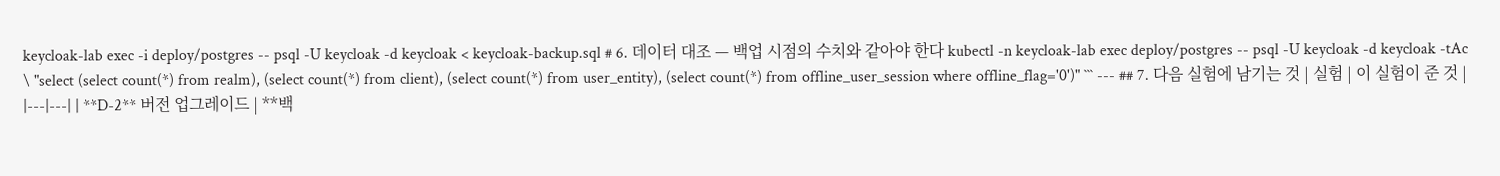keycloak-lab exec -i deploy/postgres -- psql -U keycloak -d keycloak < keycloak-backup.sql # 6. 데이터 대조 — 백업 시점의 수치와 같아야 한다 kubectl -n keycloak-lab exec deploy/postgres -- psql -U keycloak -d keycloak -tAc \ "select (select count(*) from realm), (select count(*) from client), (select count(*) from user_entity), (select count(*) from offline_user_session where offline_flag='0')" ``` --- ## 7. 다음 실험에 남기는 것 | 실험 | 이 실험이 준 것 | |---|---| | **D-2** 버전 업그레이드 | **백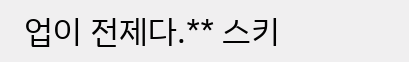업이 전제다.** 스키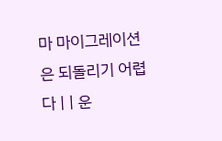마 마이그레이션은 되돌리기 어렵다 | | 운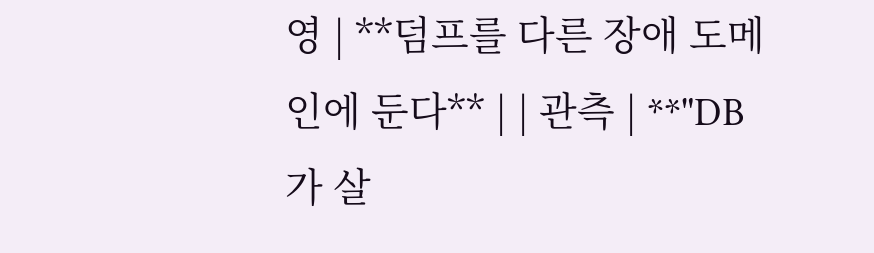영 | **덤프를 다른 장애 도메인에 둔다** | | 관측 | **"DB 가 살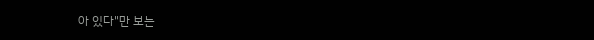아 있다"만 보는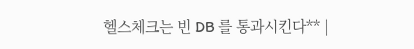헬스체크는 빈 DB 를 통과시킨다** |